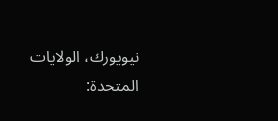نيويورك، الولايات المتحدة: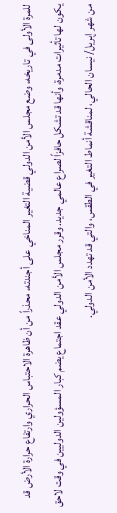للمرة الأولى في تاريخه، وضع مجلس الأمن الدولي قضية التغير المناخي على أجندته، محذراً من أن ظاهرة الاحتباس الحراري وارتفاع حرارة الأرض قد يكون لها تأثيرات مدمرة، وأنها قد تشكل حافزاً لصراع عالمي جديد. وقرر مجلس الأمن الدولي عقد اجتماع يضم كبار المسؤولين الدوليين في وقت لاحق من شهر إبريل/ نيسان الحالي، لمناقشة أنماط التغير في الطقس، والتي قد تهدد الأمن الدولي.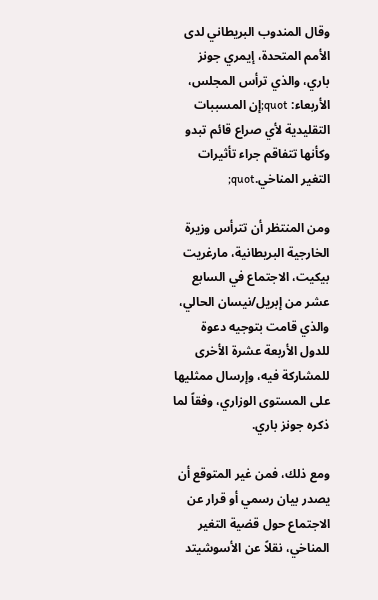وقال المندوب البريطاني لدى الأمم المتحدة، إيمري جونز باري، والذي ترأس المجلس، الأربعاء: quot;إن المسببات التقليدية لأي صراع قائم تبدو وكأنها تتفاقم جراء تأثيرات التغير المناخي.quot;

ومن المنتظر أن تترأس وزيرة الخارجية البريطانية، مارغريت بيكيت، الاجتماع في السابع عشر من إبريل/نيسان الحالي، والذي قامت بتوجيه دعوة للدول الأربعة عشرة الأخرى للمشاركة فيه، وإرسال ممثليها على المستوى الوزاري، وفقاً لما ذكره جونز باري.

ومع ذلك، فمن غير المتوقع أن يصدر بيان رسمي أو قرار عن الاجتماع حول قضية التغير المناخي، نقلاً عن الأسوشيتد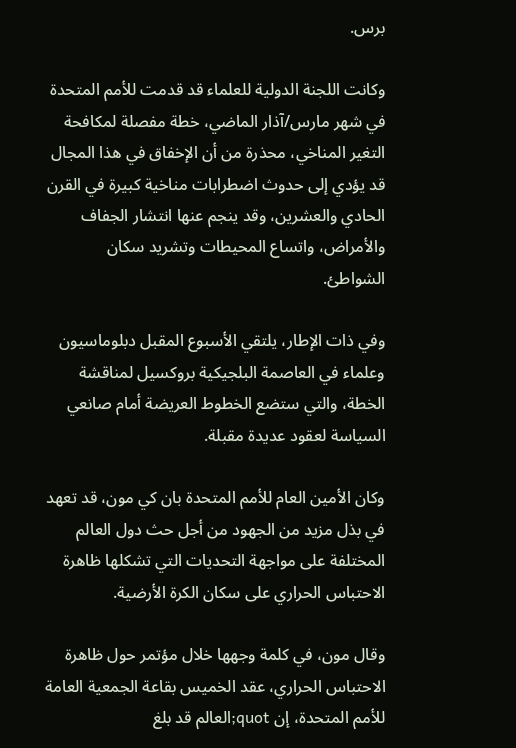برس.

وكانت اللجنة الدولية للعلماء قد قدمت للأمم المتحدة في شهر مارس/آذار الماضي، خطة مفصلة لمكافحة التغير المناخي، محذرة من أن الإخفاق في هذا المجال قد يؤدي إلى حدوث اضطرابات مناخية كبيرة في القرن الحادي والعشرين، وقد ينجم عنها انتشار الجفاف والأمراض، واتساع المحيطات وتشريد سكان الشواطئ.

وفي ذات الإطار، يلتقي الأسبوع المقبل دبلوماسيون وعلماء في العاصمة البلجيكية بروكسيل لمناقشة الخطة، والتي ستضع الخطوط العريضة أمام صانعي السياسة لعقود عديدة مقبلة.

وكان الأمين العام للأمم المتحدة بان كي مون، قد تعهد في بذل مزيد من الجهود من أجل حث دول العالم المختلفة على مواجهة التحديات التي تشكلها ظاهرة الاحتباس الحراري على سكان الكرة الأرضية.

وقال مون، في كلمة وجهها خلال مؤتمر حول ظاهرة الاحتباس الحراري، عقد الخميس بقاعة الجمعية العامة للأمم المتحدة، إن quot;العالم قد بلغ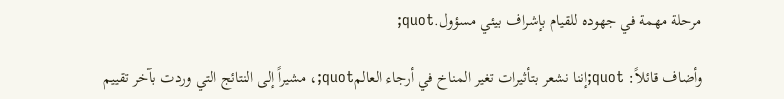مرحلة مهمة في جهوده للقيام بإشراف بيئي مسؤول.quot;

وأضاف قائلاً: quot;إننا نشعر بتأثيرات تغير المناخ في أرجاء العالمquot;، مشيراً إلى النتائج التي وردت بآخر تقييم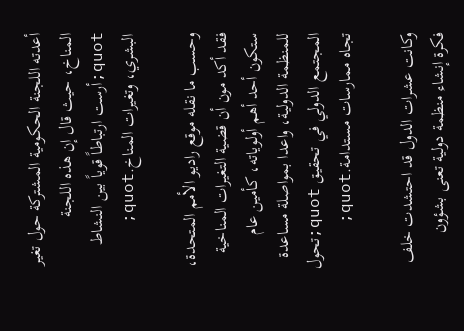أعدته اللجنة الحكومية المشتركة حول تغير المناخ، حيث قال إن هذه اللجنة quot;أرست ارتباطاً قوياً بين النشاط البشري، وتغيرات المناخ.quot;

وحسب ما نقله موقع راديو الأمم المتحدة، فقد أكد مون أن قضية التغيرات المناخية ستكون أحد أهم أولوياته، كأمين عام للمنظمة الدولية، واعدا بمواصلة مساعدة المجتمع الدولي في تحقيق quot;تحول تجاه ممارسات مستدامة.quot;

وكانت عشرات الدول قد احتشدت خلف فكرة إنشاء منظمة دولية تعنى بشؤون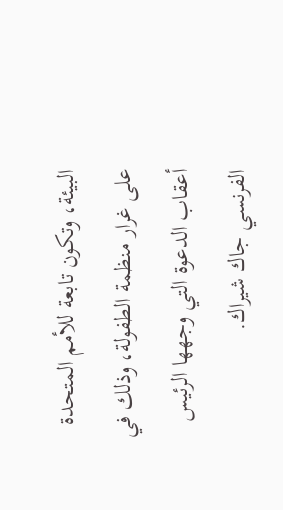البيئة، وتكون تابعة للأمم المتحدة على غرار منظمة الطفولة، وذلك في أعقاب الدعوة التي وجهها الرئيس الفرنسي جاك شيراك.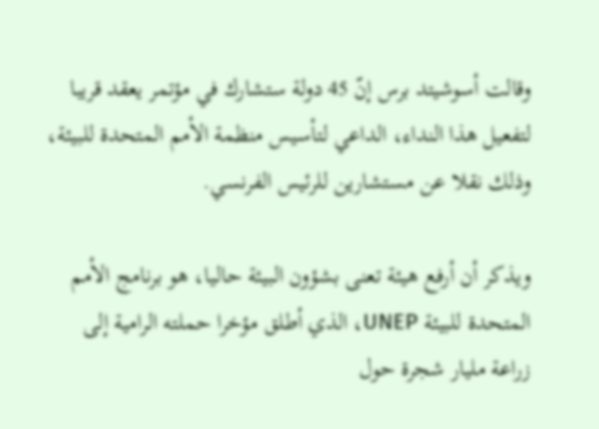وقالت أسوشيتد برس إنّ 45 دولة ستشارك في مؤتمر يعقد قريبا لتفعيل هذا النداء، الداعي لتأسيس منظمة الأمم المتحدة للبيئة، وذلك نقلا عن مستشارين للرئيس الفرنسي.

ويذكر أن أرفع هيئة تعنى بشؤون البيئة حاليا، هو برنامج الأمم المتحدة للبيئة UNEP، الذي أطلق مؤخرا حملته الرامية إلى زراعة مليار شجرة حول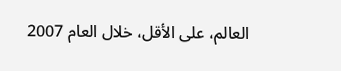العالم، على الأقل، خلال العام 2007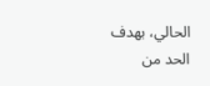الحالي، بهدف الحد من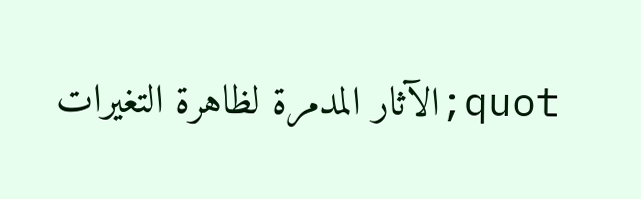quot;الآثار المدمرة لظاهرة التغيرات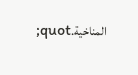المناخية.quot;